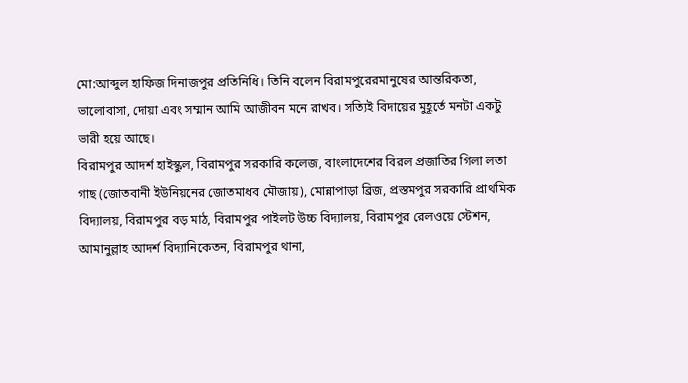মো:আব্দুল হাফিজ দিনাজপুর প্রতিনিধি। তিনি বলেন বিরামপুরেরমানুষের আন্তরিকতা, ভালোবাসা, দোয়া এবং সম্মান আমি আজীবন মনে রাখব। সত্যিই বিদায়ের মুহূর্তে মনটা একটু ভারী হয়ে আছে।
বিরামপুর আদর্শ হাইস্কুল, বিরামপুর সরকারি কলেজ, বাংলাদেশের বিরল প্রজাতির গিলা লতা গাছ (জোতবানী ইউনিয়নের জোতমাধব মৌজায়), মোন্নাপাড়া ব্রিজ, প্রস্তমপুর সরকারি প্রাথমিক বিদ্যালয়, বিরামপুর বড় মাঠ, বিরামপুর পাইলট উচ্চ বিদ্যালয়, বিরামপুর রেলওয়ে স্টেশন, আমানুল্লাহ আদর্শ বিদ্যানিকেতন, বিরামপুর থানা,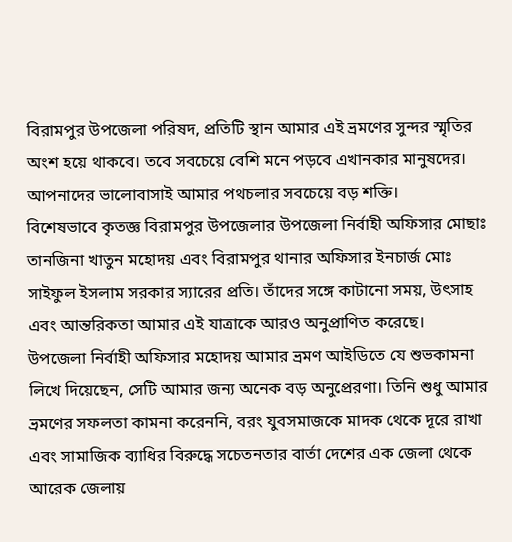বিরামপুর উপজেলা পরিষদ, প্রতিটি স্থান আমার এই ভ্রমণের সুন্দর স্মৃতির অংশ হয়ে থাকবে। তবে সবচেয়ে বেশি মনে পড়বে এখানকার মানুষদের। আপনাদের ভালোবাসাই আমার পথচলার সবচেয়ে বড় শক্তি।
বিশেষভাবে কৃতজ্ঞ বিরামপুর উপজেলার উপজেলা নির্বাহী অফিসার মোছাঃ তানজিনা খাতুন মহোদয় এবং বিরামপুর থানার অফিসার ইনচার্জ মোঃ সাইফুল ইসলাম সরকার স্যারের প্রতি। তাঁদের সঙ্গে কাটানো সময়, উৎসাহ এবং আন্তরিকতা আমার এই যাত্রাকে আরও অনুপ্রাণিত করেছে।
উপজেলা নির্বাহী অফিসার মহোদয় আমার ভ্রমণ আইডিতে যে শুভকামনা লিখে দিয়েছেন, সেটি আমার জন্য অনেক বড় অনুপ্রেরণা। তিনি শুধু আমার ভ্রমণের সফলতা কামনা করেননি, বরং যুবসমাজকে মাদক থেকে দূরে রাখা এবং সামাজিক ব্যাধির বিরুদ্ধে সচেতনতার বার্তা দেশের এক জেলা থেকে আরেক জেলায়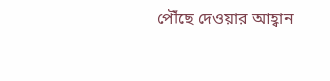পৌঁছে দেওয়ার আহ্বান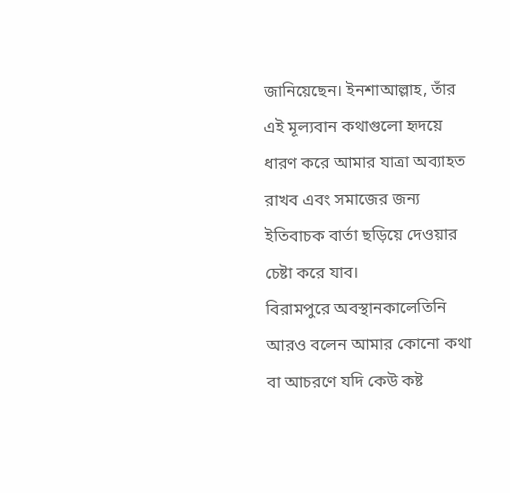জানিয়েছেন। ইনশাআল্লাহ, তাঁর এই মূল্যবান কথাগুলো হৃদয়ে ধারণ করে আমার যাত্রা অব্যাহত রাখব এবং সমাজের জন্য ইতিবাচক বার্তা ছড়িয়ে দেওয়ার চেষ্টা করে যাব।
বিরামপুরে অবস্থানকালেতিনি আরও বলেন আমার কোনো কথা বা আচরণে যদি কেউ কষ্ট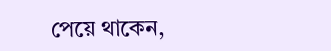পেয়ে থাকেন,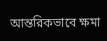আন্তরিকভাবে ক্ষমা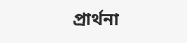প্রার্থনা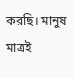করছি। মানুষ মাত্রই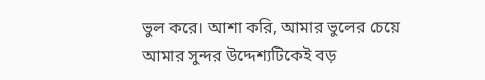ভুল করে। আশা করি, আমার ভুলের চেয়ে আমার সুন্দর উদ্দেশ্যটিকেই বড়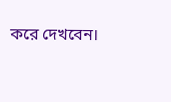করে দেখবেন।